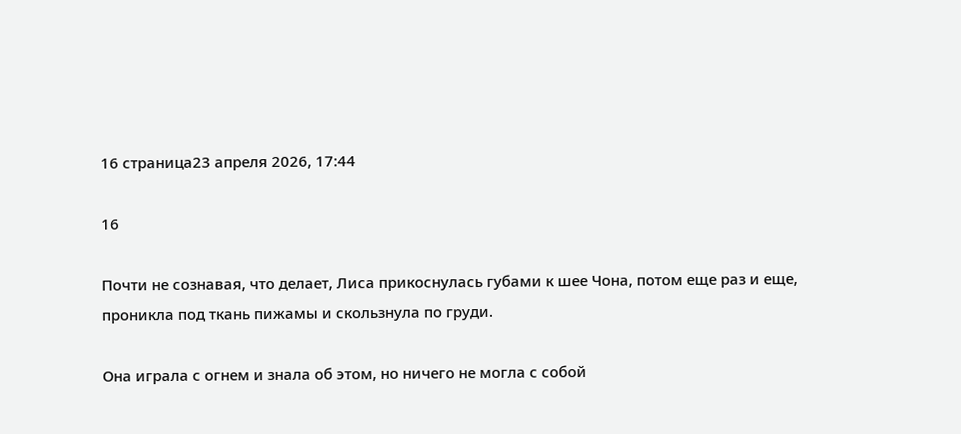16 страница23 апреля 2026, 17:44

16

Почти не сознавая, что делает, Лиса прикоснулась губами к шее Чона, потом еще раз и еще, проникла под ткань пижамы и скользнула по груди.

Она играла с огнем и знала об этом, но ничего не могла с собой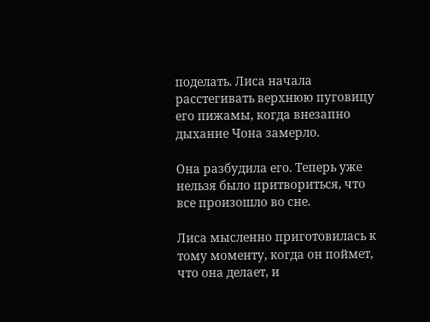поделать. Лиса начала расстегивать верхнюю пуговицу его пижамы, когда внезапно дыхание Чона замерло.

Она разбудила его. Теперь уже нельзя было притвориться, что все произошло во сне.

Лиса мысленно приготовилась к тому моменту, когда он поймет, что она делает, и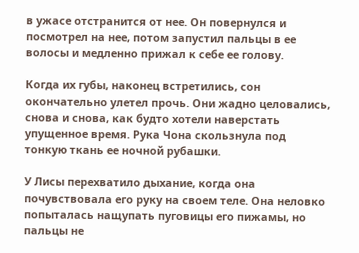в ужасе отстранится от нее. Он повернулся и посмотрел на нее, потом запустил пальцы в ее волосы и медленно прижал к себе ее голову.

Когда их губы, наконец встретились, сон окончательно улетел прочь. Они жадно целовались, снова и снова, как будто хотели наверстать упущенное время. Рука Чона скользнула под тонкую ткань ее ночной рубашки.

У Лисы перехватило дыхание, когда она почувствовала его руку на своем теле. Она неловко попыталась нащупать пуговицы его пижамы, но пальцы не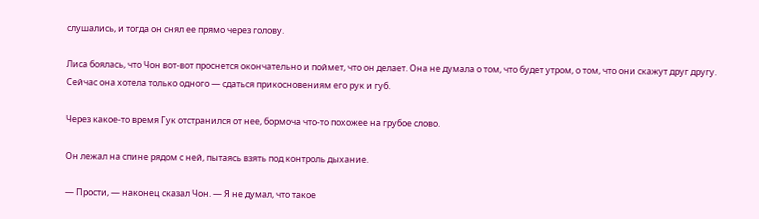слушались, и тогда он снял ее прямо через голову.

Лиса боялась, что Чон вот-вот проснется окончательно и поймет, что он делает. Она не думала о том, что будет утром, о том, что они скажут друг другу. Сейчас она хотела только одного — сдаться прикосновениям его рук и губ.

Через какое-то время Гук отстранился от нее, бормоча что-то похожее на грубое слово.

Он лежал на спине рядом с ней, пытаясь взять под контроль дыхание.

— Прости, — наконец сказал Чон. — Я не думал, что такое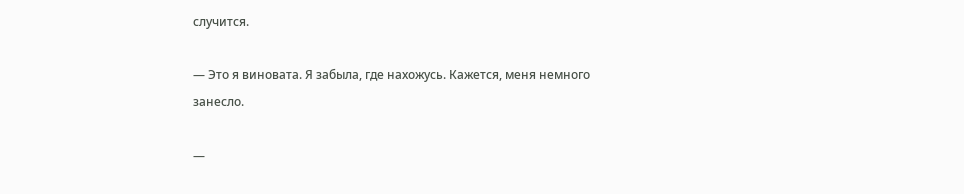случится.

— Это я виновата. Я забыла, где нахожусь. Кажется, меня немного занесло.

—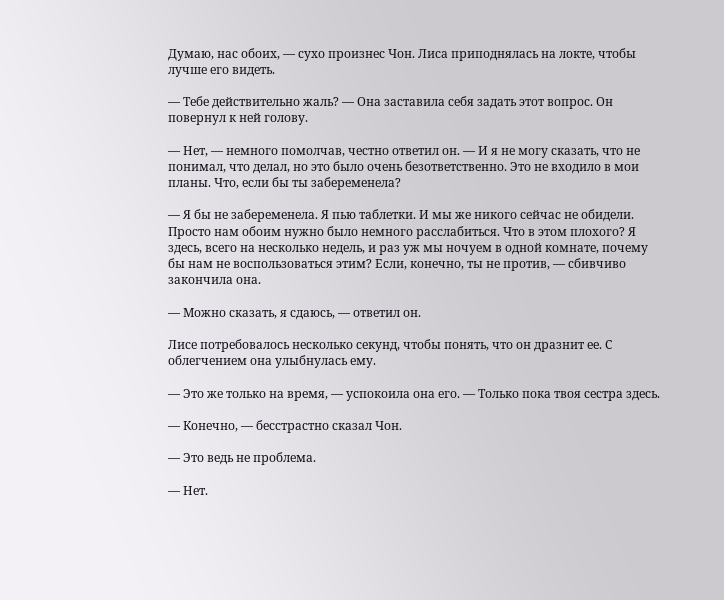Думаю, нас обоих, — сухо произнес Чон. Лиса приподнялась на локте, чтобы лучше его видеть.

— Тебе действительно жаль? — Она заставила себя задать этот вопрос. Он повернул к ней голову.

— Нет, — немного помолчав, честно ответил он. — И я не могу сказать, что не понимал, что делал, но это было очень безответственно. Это не входило в мои планы. Что, если бы ты забеременела?

— Я бы не забеременела. Я пью таблетки. И мы же никого сейчас не обидели. Просто нам обоим нужно было немного расслабиться. Что в этом плохого? Я здесь, всего на несколько недель, и раз уж мы ночуем в одной комнате, почему бы нам не воспользоваться этим? Если, конечно, ты не против, — сбивчиво закончила она.

— Можно сказать, я сдаюсь, — ответил он.

Лисе потребовалось несколько секунд, чтобы понять, что он дразнит ее. С облегчением она улыбнулась ему.

— Это же только на время, — успокоила она его. — Только пока твоя сестра здесь.

— Конечно, — бесстрастно сказал Чон.

— Это ведь не проблема.

— Нет.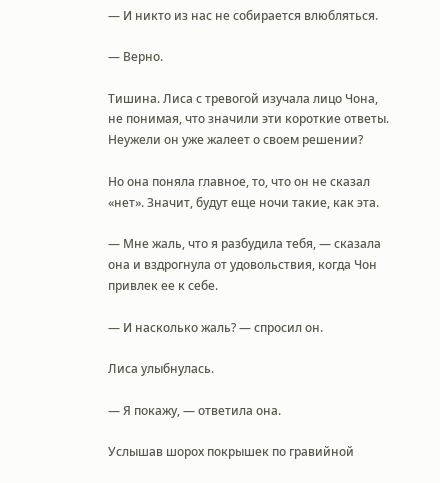— И никто из нас не собирается влюбляться.

— Верно.

Тишина. Лиса с тревогой изучала лицо Чона, не понимая, что значили эти короткие ответы. Неужели он уже жалеет о своем решении?

Но она поняла главное, то, что он не сказал «нет». Значит, будут еще ночи такие, как эта.

— Мне жаль, что я разбудила тебя, — сказала она и вздрогнула от удовольствия, когда Чон привлек ее к себе.

— И насколько жаль? — спросил он.

Лиса улыбнулась.

— Я покажу, — ответила она.

Услышав шорох покрышек по гравийной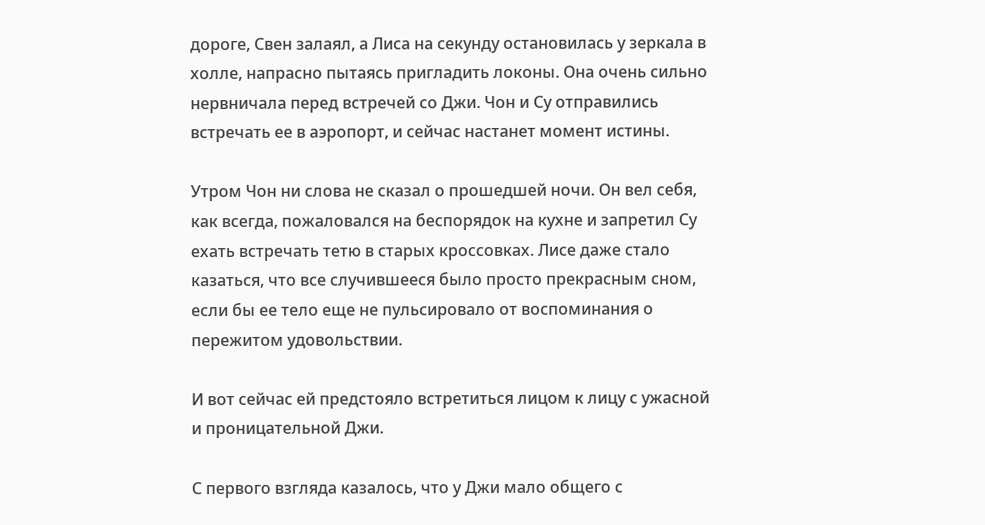дороге, Свен залаял, а Лиса на секунду остановилась у зеркала в холле, напрасно пытаясь пригладить локоны. Она очень сильно нервничала перед встречей со Джи. Чон и Су отправились встречать ее в аэропорт, и сейчас настанет момент истины.

Утром Чон ни слова не сказал о прошедшей ночи. Он вел себя, как всегда, пожаловался на беспорядок на кухне и запретил Су ехать встречать тетю в старых кроссовках. Лисе даже стало казаться, что все случившееся было просто прекрасным сном, если бы ее тело еще не пульсировало от воспоминания о пережитом удовольствии.

И вот сейчас ей предстояло встретиться лицом к лицу с ужасной и проницательной Джи.

С первого взгляда казалось, что у Джи мало общего с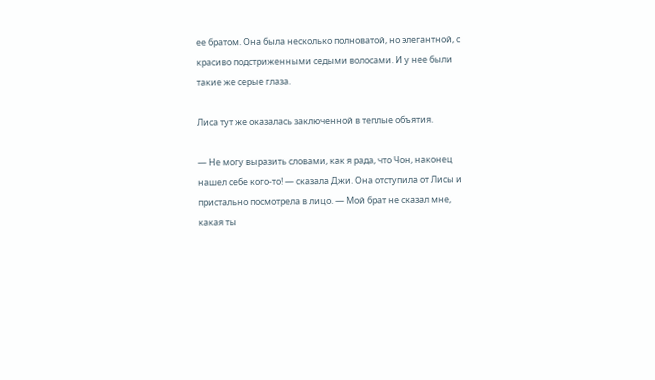ее братом. Она была несколько полноватой, но элегантной, с красиво подстриженными седыми волосами. И у нее были такие же серые глаза.

Лиса тут же оказалась заключенной в теплые объятия.

— Не могу выразить словами, как я рада, что Чон, наконец нашел себе кого-то! — сказала Джи. Она отступила от Лисы и пристально посмотрела в лицо. — Мой брат не сказал мне, какая ты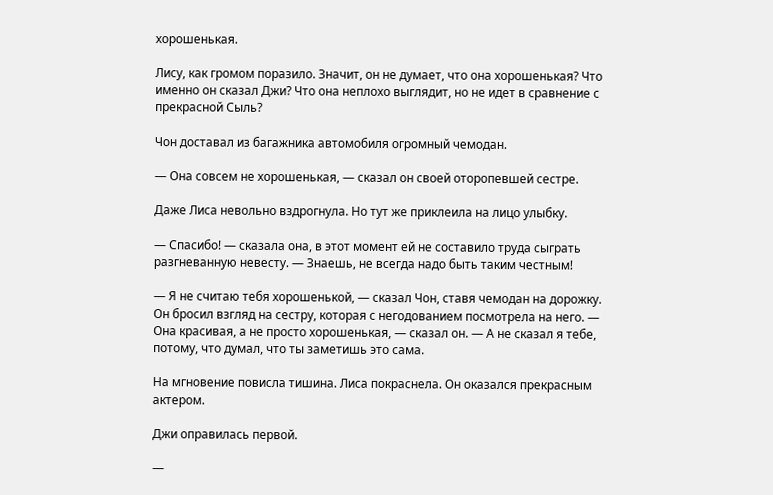хорошенькая.

Лису, как громом поразило. Значит, он не думает, что она хорошенькая? Что именно он сказал Джи? Что она неплохо выглядит, но не идет в сравнение с прекрасной Сыль?

Чон доставал из багажника автомобиля огромный чемодан.

— Она совсем не хорошенькая, — сказал он своей оторопевшей сестре.

Даже Лиса невольно вздрогнула. Но тут же приклеила на лицо улыбку.

— Спасибо! — сказала она, в этот момент ей не составило труда сыграть разгневанную невесту. — Знаешь, не всегда надо быть таким честным!

— Я не считаю тебя хорошенькой, — сказал Чон, ставя чемодан на дорожку. Он бросил взгляд на сестру, которая с негодованием посмотрела на него. — Она красивая, а не просто хорошенькая, — сказал он. — А не сказал я тебе, потому, что думал, что ты заметишь это сама.

На мгновение повисла тишина. Лиса покраснела. Он оказался прекрасным актером.

Джи оправилась первой.

—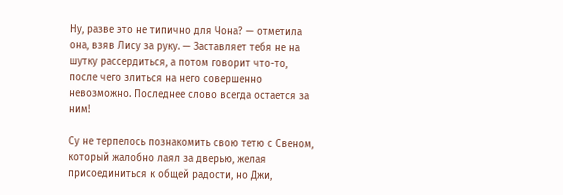Ну, разве это не типично для Чона? — отметила она, взяв Лису за руку. — Заставляет тебя не на шутку рассердиться, а потом говорит что-то, после чего злиться на него совершенно невозможно. Последнее слово всегда остается за ним!

Су не терпелось познакомить свою тетю с Свеном, который жалобно лаял за дверью, желая присоединиться к общей радости, но Джи,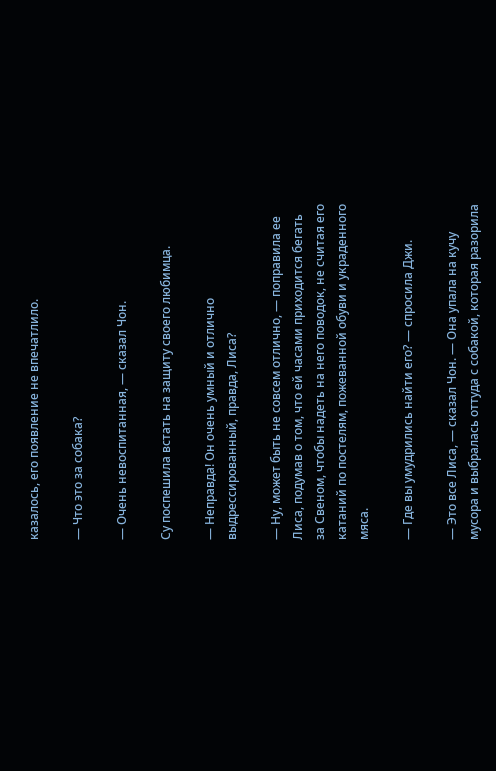казалось, его появление не впечатлило.

— Что это за собака?

— Очень невоспитанная, — сказал Чон.

Су поспешила встать на защиту своего любимца.

— Неправда! Он очень умный и отлично выдрессированный, правда, Лиса?

— Ну, может быть не совсем отлично, — поправила ее Лиса, подумав о том, что ей часами приходится бегать за Свеном, чтобы надеть на него поводок, не считая его катаний по постелям, пожеванной обуви и украденного мяса.

— Где вы умудрились найти его? — спросила Джи.

— Это все Лиса, — сказал Чон. — Она упала на кучу мусора и выбралась оттуда с собакой, которая разорила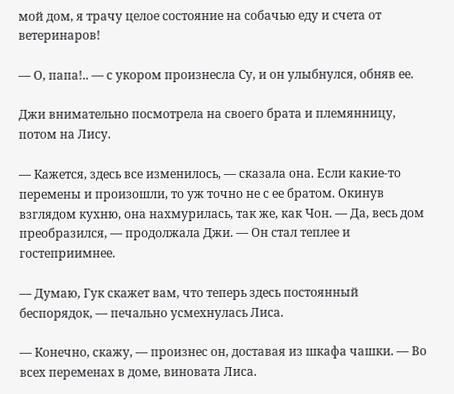мой дом, я трачу целое состояние на собачью еду и счета от ветеринаров!

— О, папа!.. — с укором произнесла Су, и он улыбнулся, обняв ее.

Джи внимательно посмотрела на своего брата и племянницу, потом на Лису.

— Кажется, здесь все изменилось, — сказала она. Если какие-то перемены и произошли, то уж точно не с ее братом. Окинув взглядом кухню, она нахмурилась, так же, как Чон. — Да, весь дом преобразился, — продолжала Джи. — Он стал теплее и гостеприимнее.

— Думаю, Гук скажет вам, что теперь здесь постоянный беспорядок, — печально усмехнулась Лиса.

— Конечно, скажу, — произнес он, доставая из шкафа чашки. — Во всех переменах в доме, виновата Лиса.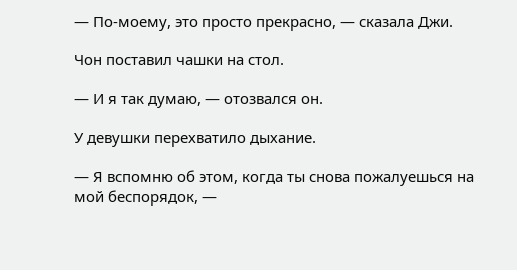— По-моему, это просто прекрасно, — сказала Джи.

Чон поставил чашки на стол.

— И я так думаю, — отозвался он.

У девушки перехватило дыхание.

— Я вспомню об этом, когда ты снова пожалуешься на мой беспорядок, —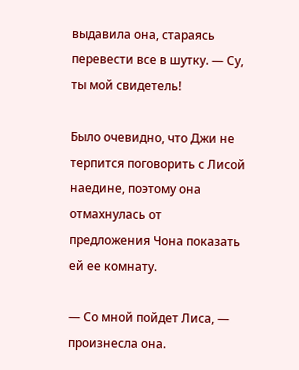выдавила она, стараясь перевести все в шутку. — Су, ты мой свидетель!

Было очевидно, что Джи не терпится поговорить с Лисой наедине, поэтому она отмахнулась от предложения Чона показать ей ее комнату.

— Со мной пойдет Лиса, — произнесла она.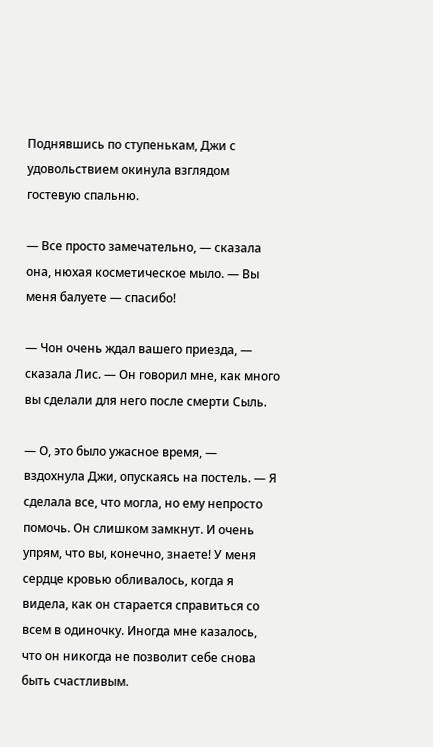Поднявшись по ступенькам, Джи с удовольствием окинула взглядом гостевую спальню.

— Все просто замечательно, — сказала она, нюхая косметическое мыло. — Вы меня балуете — спасибо!

— Чон очень ждал вашего приезда, — сказала Лис. — Он говорил мне, как много вы сделали для него после смерти Сыль.

— О, это было ужасное время, — вздохнула Джи, опускаясь на постель. — Я сделала все, что могла, но ему непросто помочь. Он слишком замкнут. И очень упрям, что вы, конечно, знаете! У меня сердце кровью обливалось, когда я видела, как он старается справиться со всем в одиночку. Иногда мне казалось, что он никогда не позволит себе снова быть счастливым.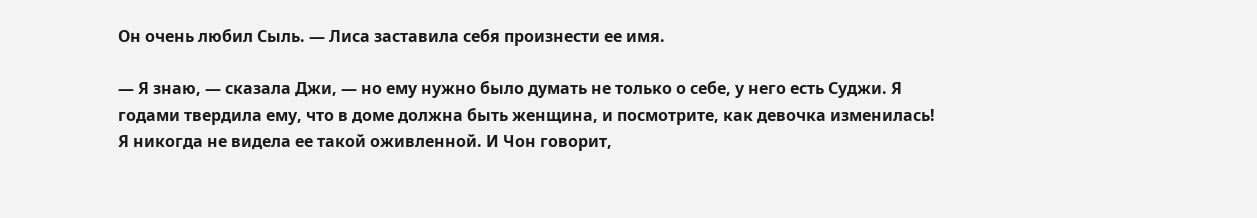Он очень любил Сыль. — Лиса заставила себя произнести ее имя.

— Я знаю, — сказала Джи, — но ему нужно было думать не только о себе, у него есть Суджи. Я годами твердила ему, что в доме должна быть женщина, и посмотрите, как девочка изменилась! Я никогда не видела ее такой оживленной. И Чон говорит,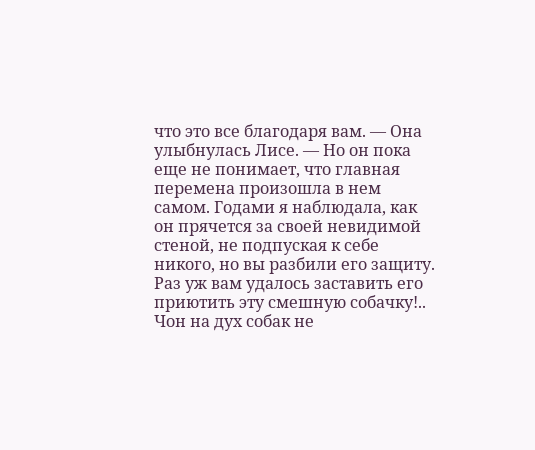что это все благодаря вам. — Она улыбнулась Лисе. — Но он пока еще не понимает, что главная перемена произошла в нем самом. Годами я наблюдала, как он прячется за своей невидимой стеной, не подпуская к себе никого, но вы разбили его защиту. Раз уж вам удалось заставить его приютить эту смешную собачку!.. Чон на дух собак не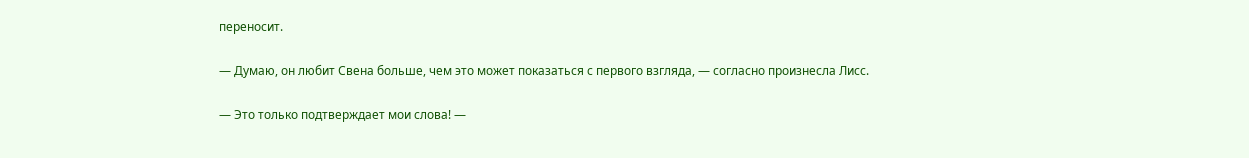переносит.

— Думаю, он любит Свена больше, чем это может показаться с первого взгляда, — согласно произнесла Лисс.

— Это только подтверждает мои слова! —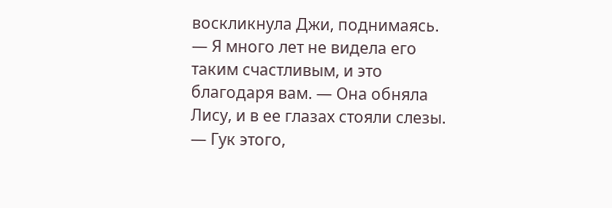воскликнула Джи, поднимаясь. — Я много лет не видела его таким счастливым, и это благодаря вам. — Она обняла Лису, и в ее глазах стояли слезы. — Гук этого,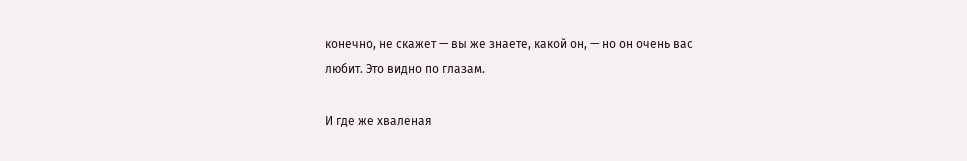конечно, не скажет — вы же знаете, какой он, — но он очень вас любит. Это видно по глазам.

И где же хваленая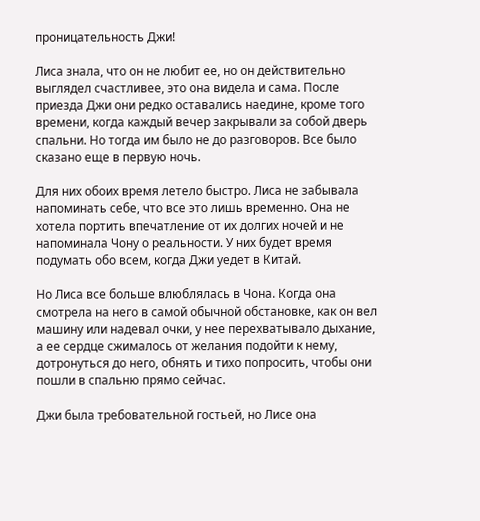проницательность Джи!

Лиса знала, что он не любит ее, но он действительно выглядел счастливее, это она видела и сама. После приезда Джи они редко оставались наедине, кроме того времени, когда каждый вечер закрывали за собой дверь спальни. Но тогда им было не до разговоров. Все было сказано еще в первую ночь.

Для них обоих время летело быстро. Лиса не забывала напоминать себе, что все это лишь временно. Она не хотела портить впечатление от их долгих ночей и не напоминала Чону о реальности. У них будет время подумать обо всем, когда Джи уедет в Китай.

Но Лиса все больше влюблялась в Чона. Когда она смотрела на него в самой обычной обстановке, как он вел машину или надевал очки, у нее перехватывало дыхание, а ее сердце сжималось от желания подойти к нему, дотронуться до него, обнять и тихо попросить, чтобы они пошли в спальню прямо сейчас.

Джи была требовательной гостьей, но Лисе она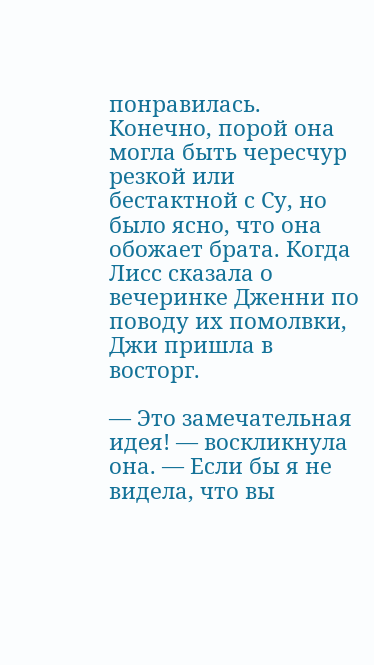понравилась. Конечно, порой она могла быть чересчур резкой или бестактной с Су, но было ясно, что она обожает брата. Когда Лисс сказала о вечеринке Дженни по поводу их помолвки, Джи пришла в восторг.

— Это замечательная идея! — воскликнула она. — Если бы я не видела, что вы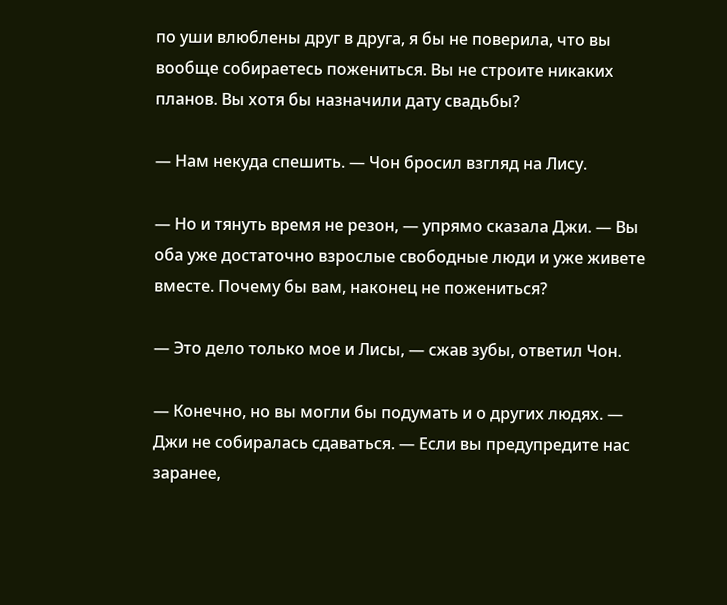по уши влюблены друг в друга, я бы не поверила, что вы вообще собираетесь пожениться. Вы не строите никаких планов. Вы хотя бы назначили дату свадьбы?

— Нам некуда спешить. — Чон бросил взгляд на Лису.

— Но и тянуть время не резон, — упрямо сказала Джи. — Вы оба уже достаточно взрослые свободные люди и уже живете вместе. Почему бы вам, наконец не пожениться?

— Это дело только мое и Лисы, — сжав зубы, ответил Чон.

— Конечно, но вы могли бы подумать и о других людях. — Джи не собиралась сдаваться. — Если вы предупредите нас заранее,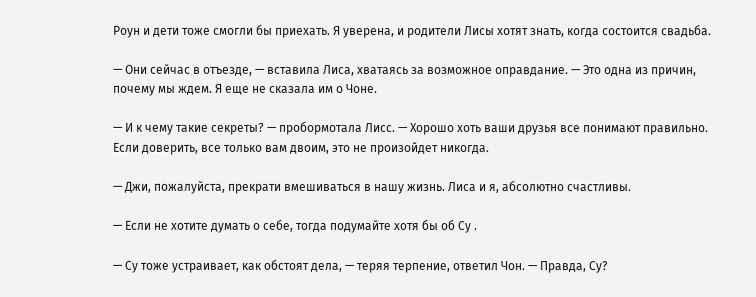Роун и дети тоже смогли бы приехать. Я уверена, и родители Лисы хотят знать, когда состоится свадьба.

— Они сейчас в отъезде, — вставила Лиса, хватаясь за возможное оправдание. — Это одна из причин, почему мы ждем. Я еще не сказала им о Чоне.

— И к чему такие секреты? — пробормотала Лисс. — Хорошо хоть ваши друзья все понимают правильно. Если доверить, все только вам двоим, это не произойдет никогда.

— Джи, пожалуйста, прекрати вмешиваться в нашу жизнь. Лиса и я, абсолютно счастливы.

— Если не хотите думать о себе, тогда подумайте хотя бы об Су .

— Су тоже устраивает, как обстоят дела, — теряя терпение, ответил Чон. — Правда, Су?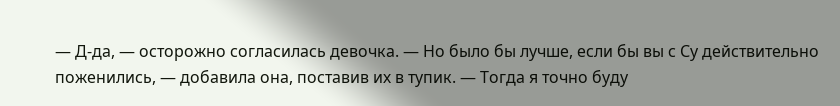— Д-да, — осторожно согласилась девочка. — Но было бы лучше, если бы вы с Су действительно поженились, — добавила она, поставив их в тупик. — Тогда я точно буду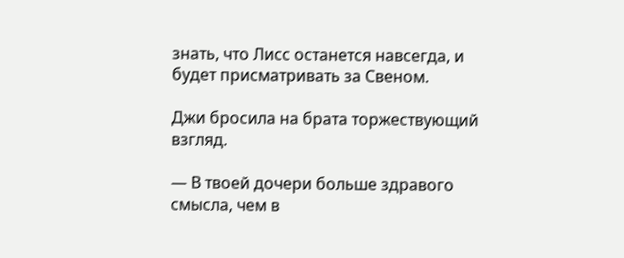знать, что Лисс останется навсегда, и будет присматривать за Свеном.

Джи бросила на брата торжествующий взгляд.

— В твоей дочери больше здравого смысла, чем в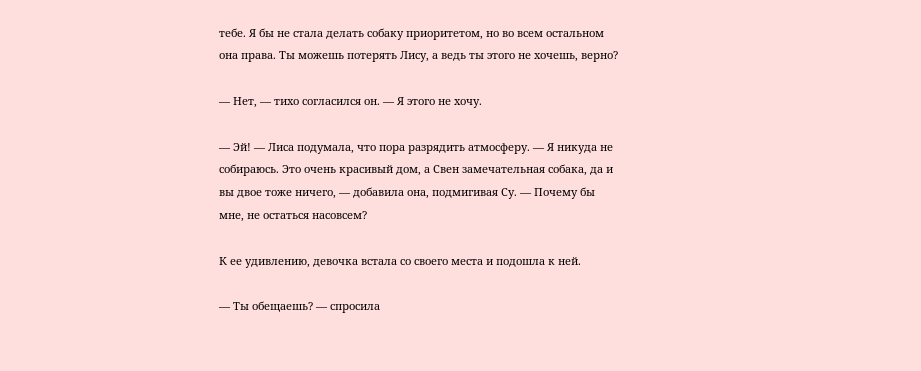тебе. Я бы не стала делать собаку приоритетом, но во всем остальном она права. Ты можешь потерять Лису, а ведь ты этого не хочешь, верно?

— Нет, — тихо согласился он. — Я этого не хочу.

— Эй! — Лиса подумала, что пора разрядить атмосферу. — Я никуда не собираюсь. Это очень красивый дом, а Свен замечательная собака, да и вы двое тоже ничего, — добавила она, подмигивая Су. — Почему бы мне, не остаться насовсем?

К ее удивлению, девочка встала со своего места и подошла к ней.

— Ты обещаешь? — спросила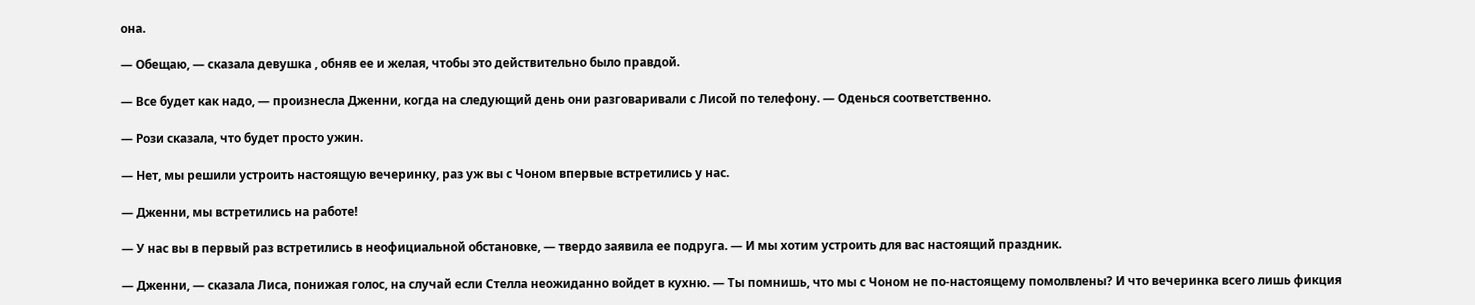она.

— Обещаю, — сказала девушка , обняв ее и желая, чтобы это действительно было правдой.

— Все будет как надо, — произнесла Дженни, когда на следующий день они разговаривали с Лисой по телефону. — Оденься соответственно.

— Рози сказала, что будет просто ужин.

— Нет, мы решили устроить настоящую вечеринку, раз уж вы с Чоном впервые встретились у нас.

— Дженни, мы встретились на работе!

— У нас вы в первый раз встретились в неофициальной обстановке, — твердо заявила ее подруга. — И мы хотим устроить для вас настоящий праздник.

— Дженни, — сказала Лиса, понижая голос, на случай если Стелла неожиданно войдет в кухню. — Ты помнишь, что мы с Чоном не по-настоящему помолвлены? И что вечеринка всего лишь фикция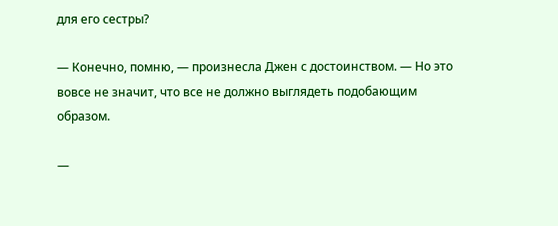для его сестры?

— Конечно, помню, — произнесла Джен с достоинством. — Но это вовсе не значит, что все не должно выглядеть подобающим образом.

—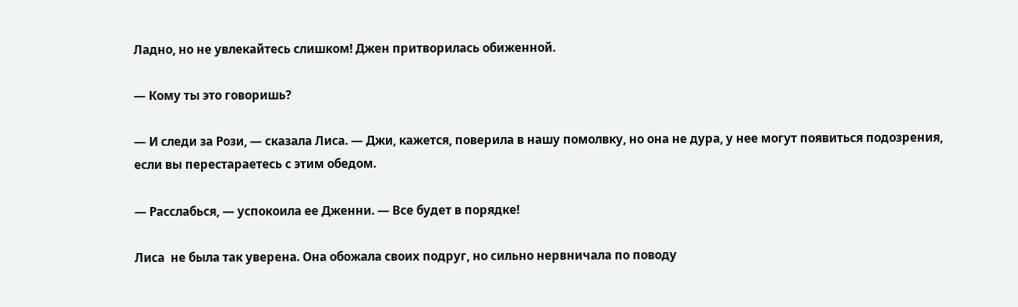Ладно, но не увлекайтесь слишком! Джен притворилась обиженной.

— Кому ты это говоришь?

— И следи за Рози, — сказала Лиса. — Джи, кажется, поверила в нашу помолвку, но она не дура, у нее могут появиться подозрения, если вы перестараетесь с этим обедом.

— Расслабься, — успокоила ее Дженни. — Все будет в порядке!

Лиса  не была так уверена. Она обожала своих подруг, но сильно нервничала по поводу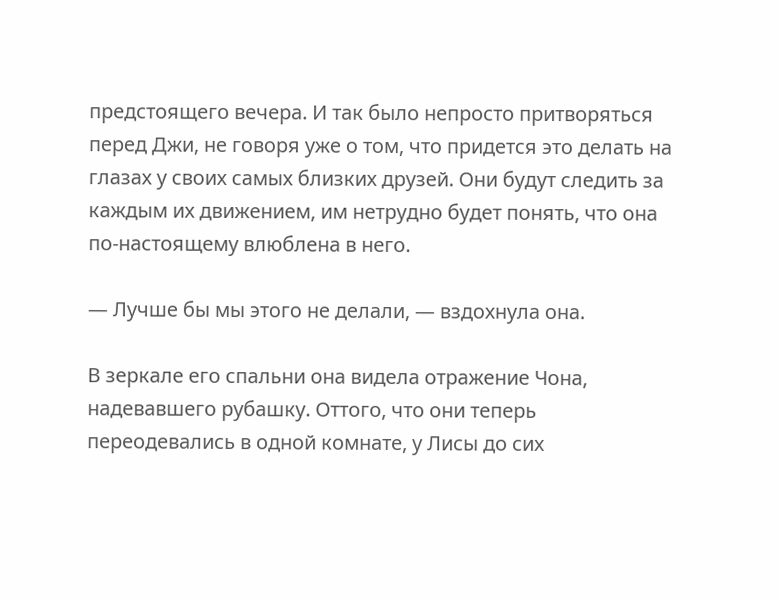предстоящего вечера. И так было непросто притворяться перед Джи, не говоря уже о том, что придется это делать на глазах у своих самых близких друзей. Они будут следить за каждым их движением, им нетрудно будет понять, что она по-настоящему влюблена в него.

— Лучше бы мы этого не делали, — вздохнула она.

В зеркале его спальни она видела отражение Чона, надевавшего рубашку. Оттого, что они теперь переодевались в одной комнате, у Лисы до сих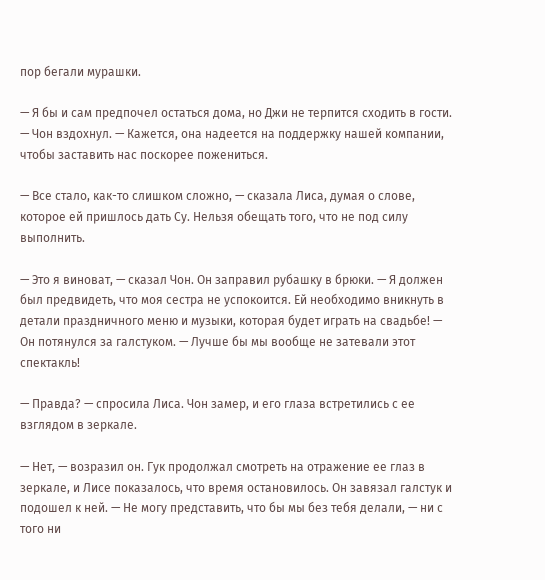пор бегали мурашки.

— Я бы и сам предпочел остаться дома, но Джи не терпится сходить в гости. — Чон вздохнул. — Кажется, она надеется на поддержку нашей компании, чтобы заставить нас поскорее пожениться.

— Все стало, как-то слишком сложно, — сказала Лиса, думая о слове, которое ей пришлось дать Су. Нельзя обещать того, что не под силу выполнить.

— Это я виноват, — сказал Чон. Он заправил рубашку в брюки. — Я должен был предвидеть, что моя сестра не успокоится. Ей необходимо вникнуть в детали праздничного меню и музыки, которая будет играть на свадьбе! — Он потянулся за галстуком. — Лучше бы мы вообще не затевали этот спектакль!

— Правда? — спросила Лиса. Чон замер, и его глаза встретились с ее взглядом в зеркале.

— Нет, — возразил он. Гук продолжал смотреть на отражение ее глаз в зеркале, и Лисе показалось, что время остановилось. Он завязал галстук и подошел к ней. — Не могу представить, что бы мы без тебя делали, — ни с того ни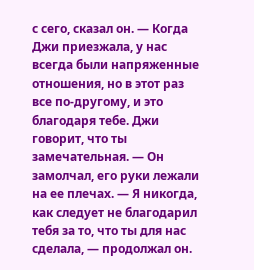с сего, сказал он. — Когда Джи приезжала, у нас всегда были напряженные отношения, но в этот раз все по-другому, и это благодаря тебе. Джи говорит, что ты замечательная. — Он замолчал, его руки лежали на ее плечах. — Я никогда, как следует не благодарил тебя за то, что ты для нас сделала, — продолжал он.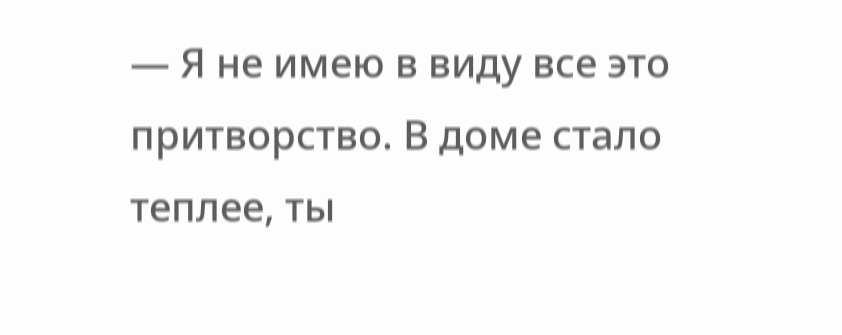— Я не имею в виду все это притворство. В доме стало теплее, ты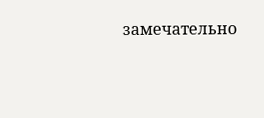замечательно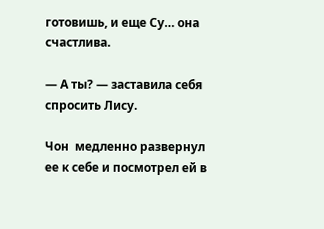готовишь, и еще Су… она счастлива.

— А ты? — заставила себя спросить Лису.

Чон  медленно развернул ее к себе и посмотрел ей в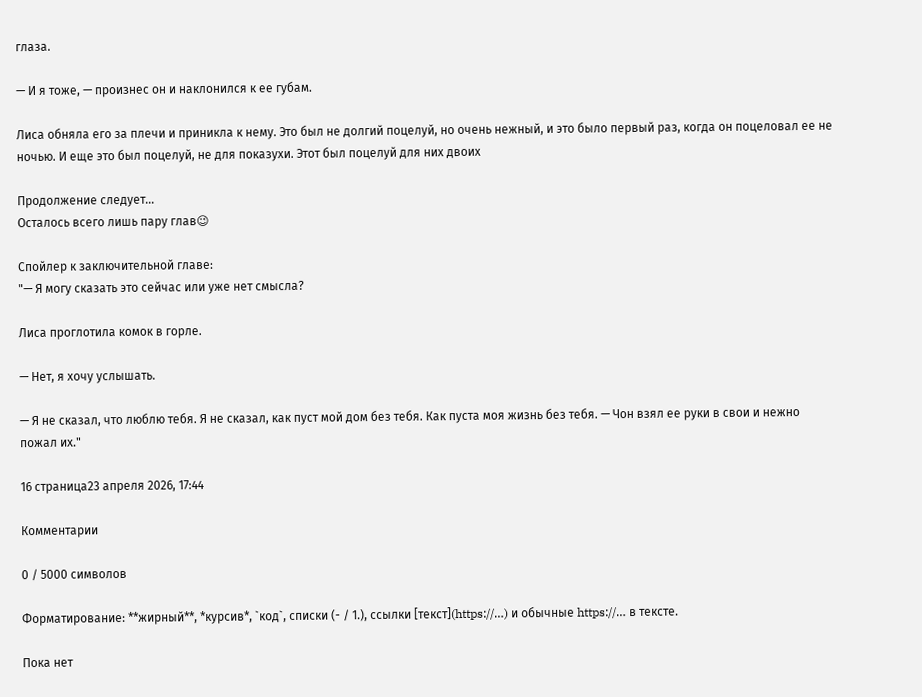глаза.

— И я тоже, — произнес он и наклонился к ее губам.

Лиса обняла его за плечи и приникла к нему. Это был не долгий поцелуй, но очень нежный, и это было первый раз, когда он поцеловал ее не ночью. И еще это был поцелуй, не для показухи. Этот был поцелуй для них двоих

Продолжение следует...
Осталось всего лишь пару глав😉

Спойлер к заключительной главе:
"— Я могу сказать это сейчас или уже нет смысла?

Лиса проглотила комок в горле.

— Нет, я хочу услышать.

— Я не сказал, что люблю тебя. Я не сказал, как пуст мой дом без тебя. Как пуста моя жизнь без тебя. — Чон взял ее руки в свои и нежно пожал их."

16 страница23 апреля 2026, 17:44

Комментарии

0 / 5000 символов

Форматирование: **жирный**, *курсив*, `код`, списки (- / 1.), ссылки [текст](https://…) и обычные https://… в тексте.

Пока нет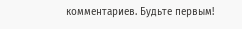комментариев. Будьте первым!